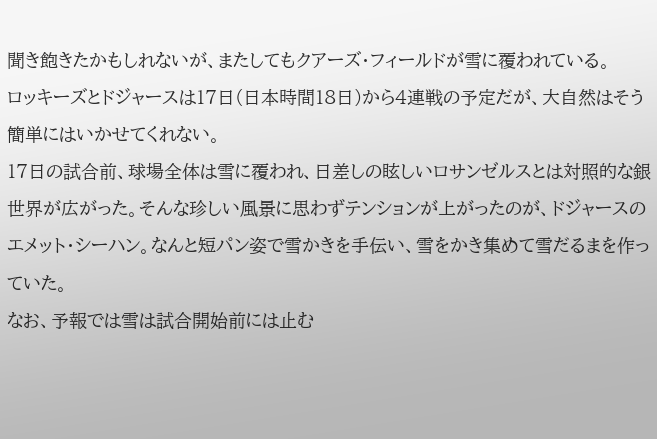聞き飽きたかもしれないが、またしてもクアーズ・フィールドが雪に覆われている。
ロッキーズとドジャースは17日(日本時間18日)から4連戦の予定だが、大自然はそう簡単にはいかせてくれない。
17日の試合前、球場全体は雪に覆われ、日差しの眩しいロサンゼルスとは対照的な銀世界が広がった。そんな珍しい風景に思わずテンションが上がったのが、ドジャースのエメット・シーハン。なんと短パン姿で雪かきを手伝い、雪をかき集めて雪だるまを作っていた。
なお、予報では雪は試合開始前には止む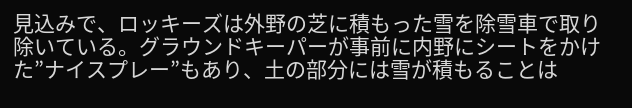見込みで、ロッキーズは外野の芝に積もった雪を除雪車で取り除いている。グラウンドキーパーが事前に内野にシートをかけた”ナイスプレー”もあり、土の部分には雪が積もることは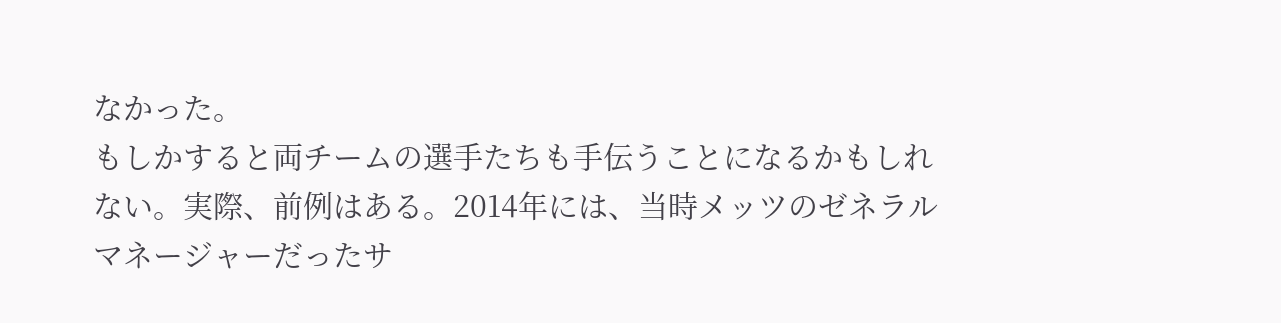なかった。
もしかすると両チームの選手たちも手伝うことになるかもしれない。実際、前例はある。2014年には、当時メッツのゼネラルマネージャーだったサ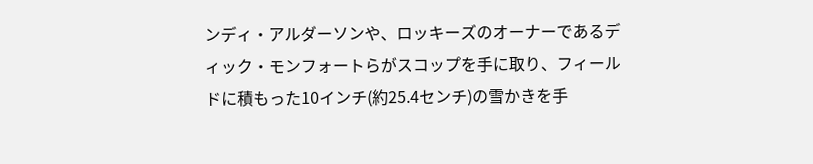ンディ・アルダーソンや、ロッキーズのオーナーであるディック・モンフォートらがスコップを手に取り、フィールドに積もった10インチ(約25.4センチ)の雪かきを手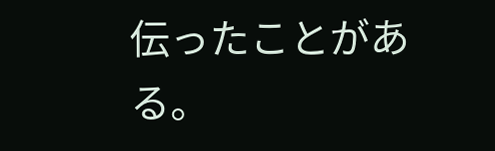伝ったことがある。